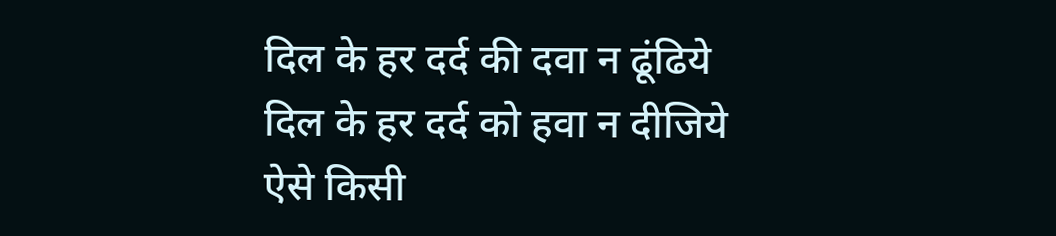दिल के हर दर्द की दवा न ढूंढिये
दिल के हर दर्द को हवा न दीजिये
ऐसे किसी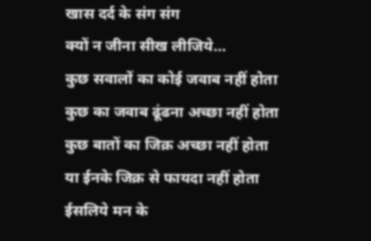खास दर्द के संग संग
क्यों न जीना सीख लीजिये…
कुछ सवालों का कोई जवाब नहीं होता
कुछ का जवाब ढूंढना अच्छा नहीं होता
कुछ बातों का जिक्र अच्छा नहीं होता
या ईनके जिक्र से फायदा नहीं होता
ईसलिये मन के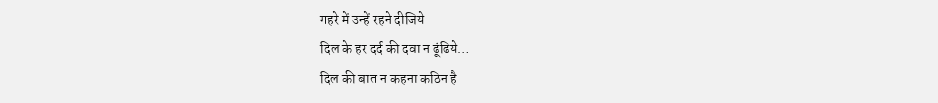गहरे में उन्हें रहने दीजिये
दिल के हर दर्द की दवा न ढूंढिये…
दिल की बात न कहना कठिन है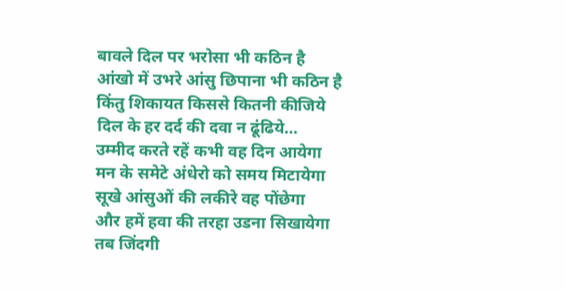बावले दिल पर भरोसा भी कठिन है
आंखो में उभरे आंसु छिपाना भी कठिन है
किंतु शिकायत किससे कितनी कीजिये
दिल के हर दर्द की दवा न ढूंढिये…
उम्मीद करते रहें कभी वह दिन आयेगा
मन के समेटे अंधेरो को समय मिटायेगा
सूखे आंसुओं की लकीरे वह पोंछेगा
और हमें हवा की तरहा उडना सिखायेगा
तब जिंदगी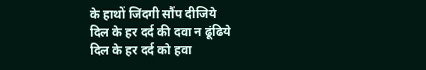के हाथों जिंदगी सौंप दीजिये
दिल के हर दर्द की दवा न ढूंढिये
दिल के हर दर्द को हवा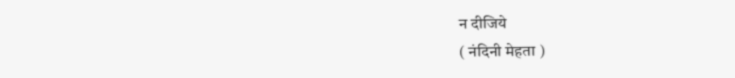न दीजिये
( नंदिनी मेहता )